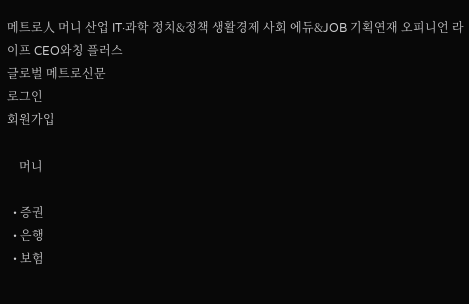메트로人 머니 산업 IT·과학 정치&정책 생활경제 사회 에듀&JOB 기획연재 오피니언 라이프 CEO와칭 플러스
글로벌 메트로신문
로그인
회원가입

    머니

  • 증권
  • 은행
  • 보험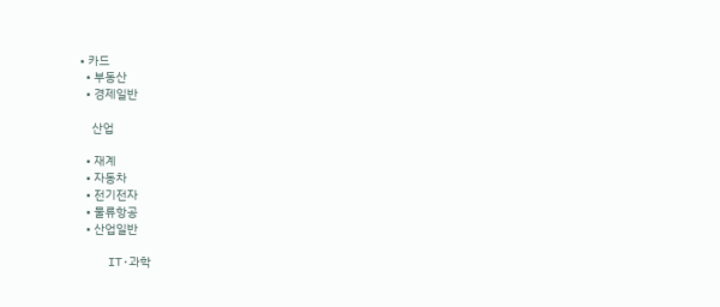• 카드
  • 부동산
  • 경제일반

    산업

  • 재계
  • 자동차
  • 전기전자
  • 물류항공
  • 산업일반

    IT·과학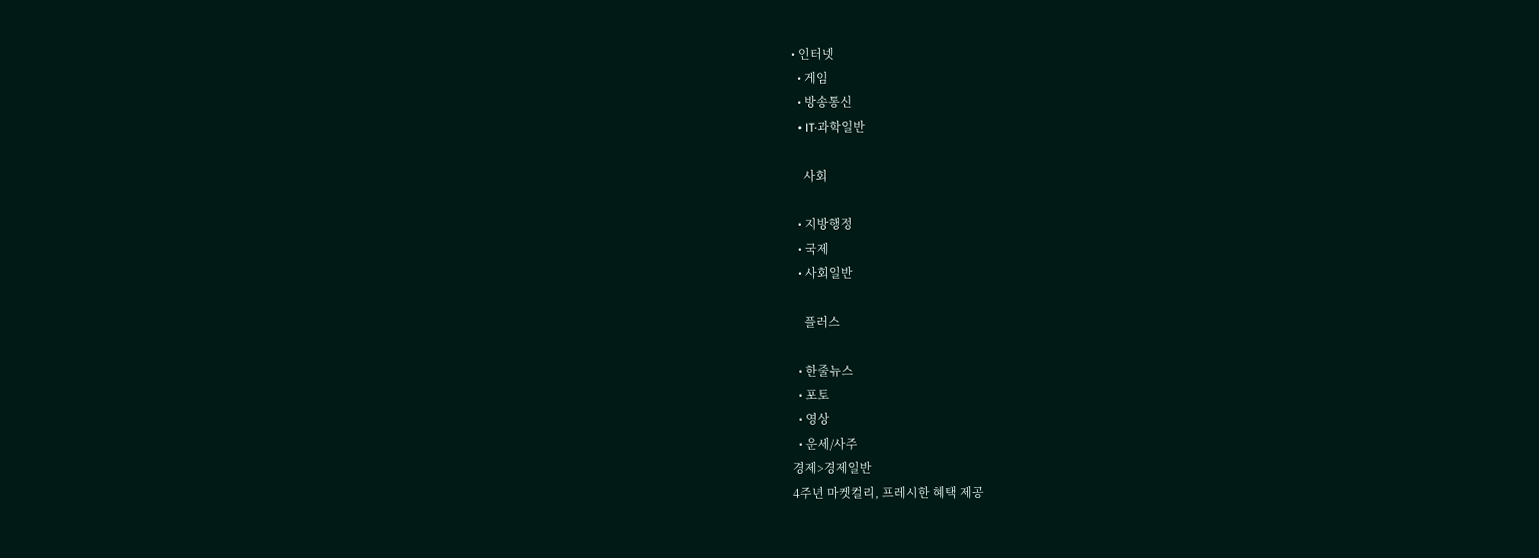• 인터넷
  • 게임
  • 방송통신
  • IT·과학일반

    사회

  • 지방행정
  • 국제
  • 사회일반

    플러스

  • 한줄뉴스
  • 포토
  • 영상
  • 운세/사주
경제>경제일반
4주년 마켓컬리, 프레시한 혜택 제공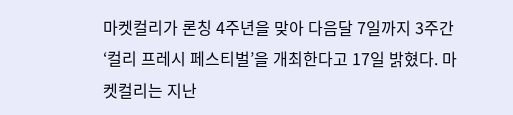마켓컬리가 론칭 4주년을 맞아 다음달 7일까지 3주간 ‘컬리 프레시 페스티벌’을 개최한다고 17일 밝혔다. 마켓컬리는 지난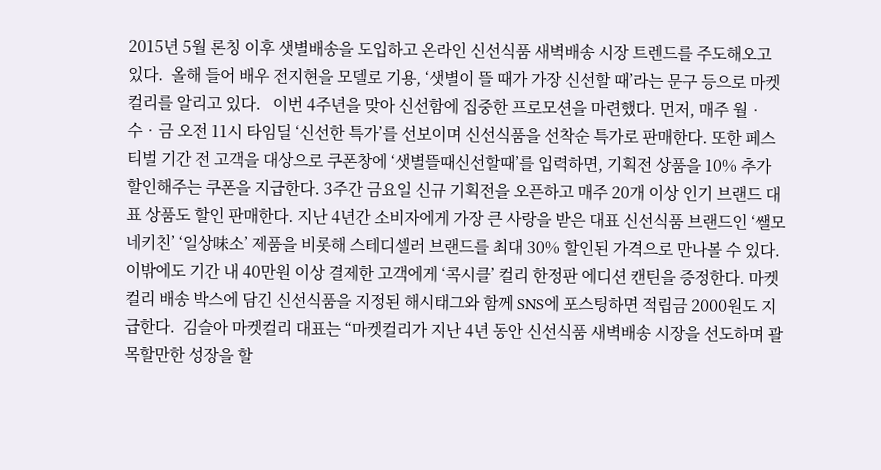2015년 5월 론칭 이후 샛별배송을 도입하고 온라인 신선식품 새벽배송 시장 트렌드를 주도해오고 있다.  올해 들어 배우 전지현을 모델로 기용, ‘샛별이 뜰 때가 가장 신선할 때’라는 문구 등으로 마켓컬리를 알리고 있다.   이번 4주년을 맞아 신선함에 집중한 프로모션을 마련했다. 먼저, 매주 월‧수‧금 오전 11시 타임딜 ‘신선한 특가’를 선보이며 신선식품을 선착순 특가로 판매한다. 또한 페스티벌 기간 전 고객을 대상으로 쿠폰창에 ‘샛별뜰때신선할때’를 입력하면, 기획전 상품을 10% 추가 할인해주는 쿠폰을 지급한다. 3주간 금요일 신규 기획전을 오픈하고 매주 20개 이상 인기 브랜드 대표 상품도 할인 판매한다. 지난 4년간 소비자에게 가장 큰 사랑을 받은 대표 신선식품 브랜드인 ‘쌜모네키친’ ‘일상味소’ 제품을 비롯해 스테디셀러 브랜드를 최대 30% 할인된 가격으로 만나볼 수 있다.  이밖에도 기간 내 40만원 이상 결제한 고객에게 ‘콕시클’ 컬리 한정판 에디션 캔틴을 증정한다. 마켓컬리 배송 박스에 담긴 신선식품을 지정된 해시태그와 함께 SNS에 포스팅하면 적립금 2000원도 지급한다.  김슬아 마켓컬리 대표는 “마켓컬리가 지난 4년 동안 신선식품 새벽배송 시장을 선도하며 괄목할만한 성장을 할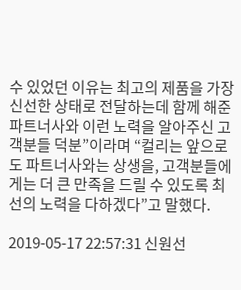수 있었던 이유는 최고의 제품을 가장 신선한 상태로 전달하는데 함께 해준 파트너사와 이런 노력을 알아주신 고객분들 덕분”이라며 “컬리는 앞으로도 파트너사와는 상생을, 고객분들에게는 더 큰 만족을 드릴 수 있도록 최선의 노력을 다하겠다”고 말했다.

2019-05-17 22:57:31 신원선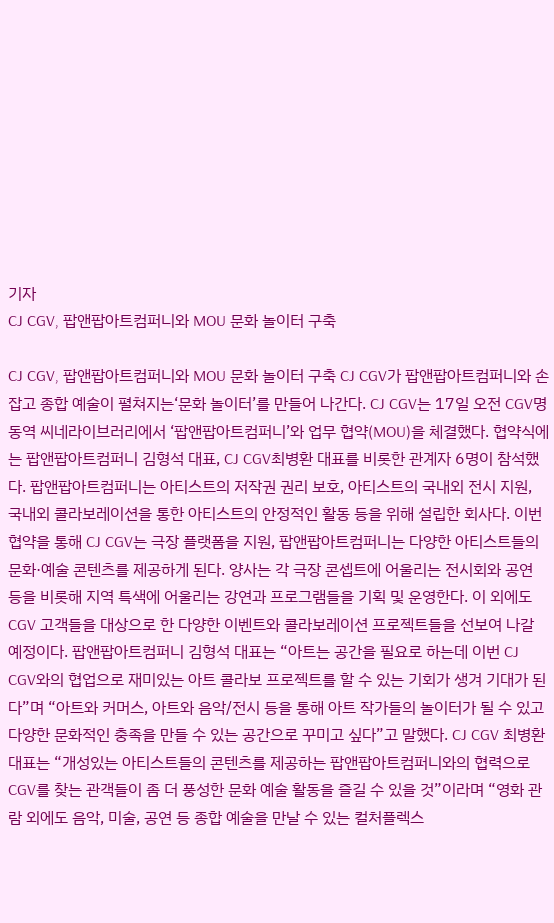기자
CJ CGV, 팝앤팝아트컴퍼니와 MOU 문화 놀이터 구축

CJ CGV, 팝앤팝아트컴퍼니와 MOU 문화 놀이터 구축 CJ CGV가 팝앤팝아트컴퍼니와 손잡고 종합 예술이 펼쳐지는‘문화 놀이터’를 만들어 나간다. CJ CGV는 17일 오전 CGV명동역 씨네라이브러리에서 ‘팝앤팝아트컴퍼니’와 업무 협약(MOU)을 체결했다. 협약식에는 팝앤팝아트컴퍼니 김형석 대표, CJ CGV최병환 대표를 비롯한 관계자 6명이 참석했다. 팝앤팝아트컴퍼니는 아티스트의 저작권 권리 보호, 아티스트의 국내외 전시 지원, 국내외 콜라보레이션을 통한 아티스트의 안정적인 활동 등을 위해 설립한 회사다. 이번 협약을 통해 CJ CGV는 극장 플랫폼을 지원, 팝앤팝아트컴퍼니는 다양한 아티스트들의 문화·예술 콘텐츠를 제공하게 된다. 양사는 각 극장 콘셉트에 어울리는 전시회와 공연 등을 비롯해 지역 특색에 어울리는 강연과 프로그램들을 기획 및 운영한다. 이 외에도 CGV 고객들을 대상으로 한 다양한 이벤트와 콜라보레이션 프로젝트들을 선보여 나갈 예정이다. 팝앤팝아트컴퍼니 김형석 대표는 “아트는 공간을 필요로 하는데 이번 CJ CGV와의 협업으로 재미있는 아트 콜라보 프로젝트를 할 수 있는 기회가 생겨 기대가 된다”며 “아트와 커머스, 아트와 음악/전시 등을 통해 아트 작가들의 놀이터가 될 수 있고 다양한 문화적인 충족을 만들 수 있는 공간으로 꾸미고 싶다”고 말했다. CJ CGV 최병환 대표는 “개성있는 아티스트들의 콘텐츠를 제공하는 팝앤팝아트컴퍼니와의 협력으로 CGV를 찾는 관객들이 좀 더 풍성한 문화 예술 활동을 즐길 수 있을 것”이라며 “영화 관람 외에도 음악, 미술, 공연 등 종합 예술을 만날 수 있는 컬처플렉스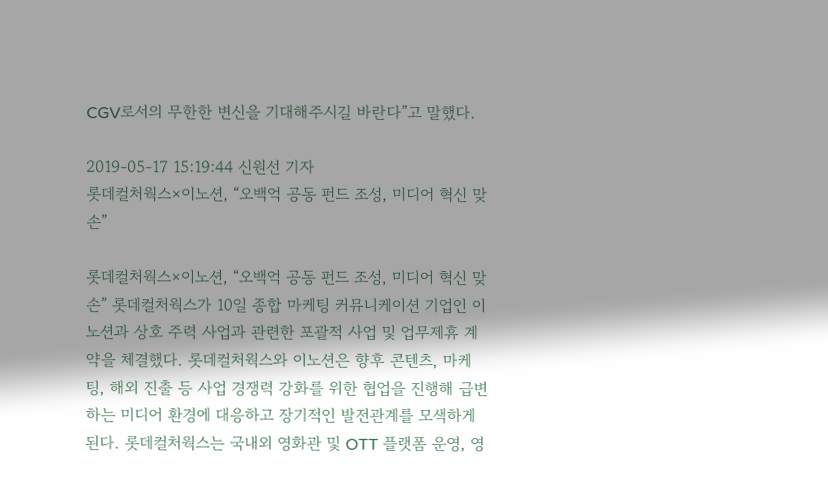CGV로서의 무한한 변신을 기대해주시길 바란다”고 말했다.

2019-05-17 15:19:44 신원선 기자
롯데컬처웍스×이노션, “오백억 공동 펀드 조성, 미디어 혁신 맞손”

롯데컬처웍스×이노션, “오백억 공동 펀드 조성, 미디어 혁신 맞손” 롯데컬처웍스가 10일 종합 마케팅 커뮤니케이션 기업인 이노션과 상호 주력 사업과 관련한 포괄적 사업 및 업무제휴 계약을 체결했다. 롯데컬처웍스와 이노션은 향후 콘텐츠, 마케팅, 해외 진출 등 사업 경쟁력 강화를 위한 협업을 진행해 급변하는 미디어 환경에 대응하고 장기적인 발전관계를 모색하게 된다. 롯데컬처웍스는 국내외 영화관 및 OTT 플랫폼 운영, 영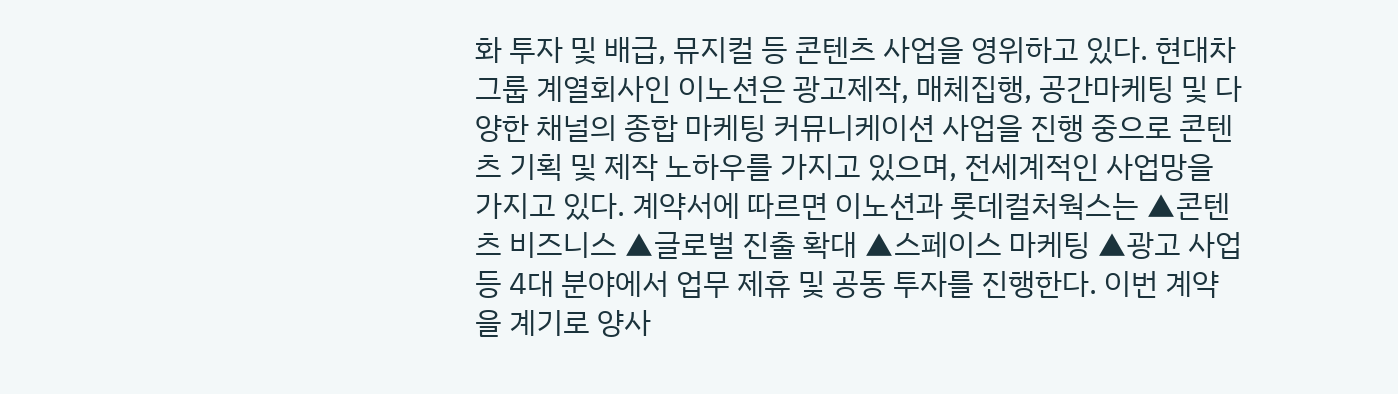화 투자 및 배급, 뮤지컬 등 콘텐츠 사업을 영위하고 있다. 현대차그룹 계열회사인 이노션은 광고제작, 매체집행, 공간마케팅 및 다양한 채널의 종합 마케팅 커뮤니케이션 사업을 진행 중으로 콘텐츠 기획 및 제작 노하우를 가지고 있으며, 전세계적인 사업망을 가지고 있다. 계약서에 따르면 이노션과 롯데컬처웍스는 ▲콘텐츠 비즈니스 ▲글로벌 진출 확대 ▲스페이스 마케팅 ▲광고 사업 등 4대 분야에서 업무 제휴 및 공동 투자를 진행한다. 이번 계약을 계기로 양사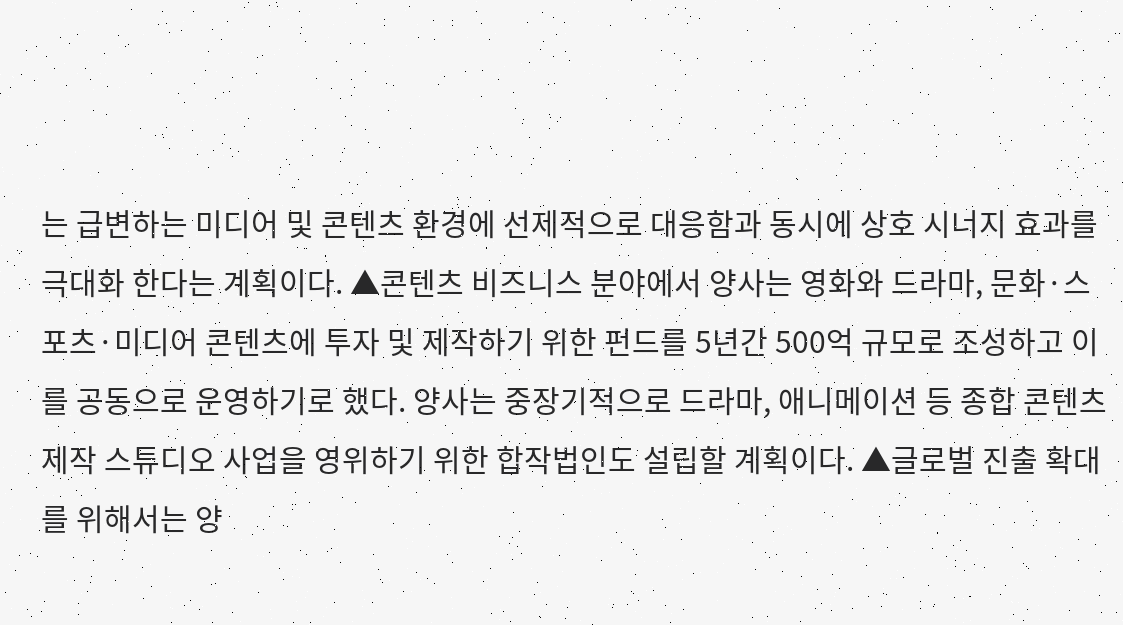는 급변하는 미디어 및 콘텐츠 환경에 선제적으로 대응함과 동시에 상호 시너지 효과를 극대화 한다는 계획이다. ▲콘텐츠 비즈니스 분야에서 양사는 영화와 드라마, 문화·스포츠·미디어 콘텐츠에 투자 및 제작하기 위한 펀드를 5년간 500억 규모로 조성하고 이를 공동으로 운영하기로 했다. 양사는 중장기적으로 드라마, 애니메이션 등 종합 콘텐츠 제작 스튜디오 사업을 영위하기 위한 합작법인도 설립할 계획이다. ▲글로벌 진출 확대를 위해서는 양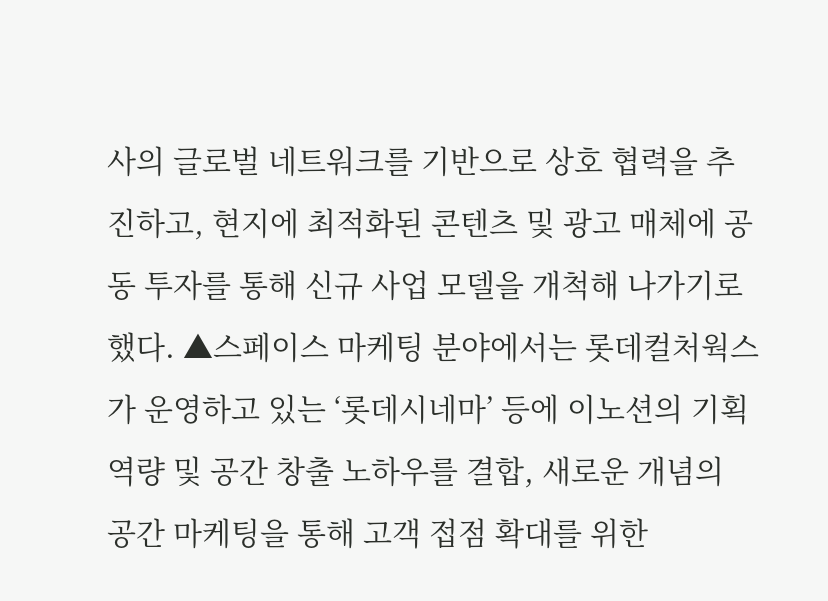사의 글로벌 네트워크를 기반으로 상호 협력을 추진하고, 현지에 최적화된 콘텐츠 및 광고 매체에 공동 투자를 통해 신규 사업 모델을 개척해 나가기로 했다. ▲스페이스 마케팅 분야에서는 롯데컬처웍스가 운영하고 있는 ‘롯데시네마’ 등에 이노션의 기획 역량 및 공간 창출 노하우를 결합, 새로운 개념의 공간 마케팅을 통해 고객 접점 확대를 위한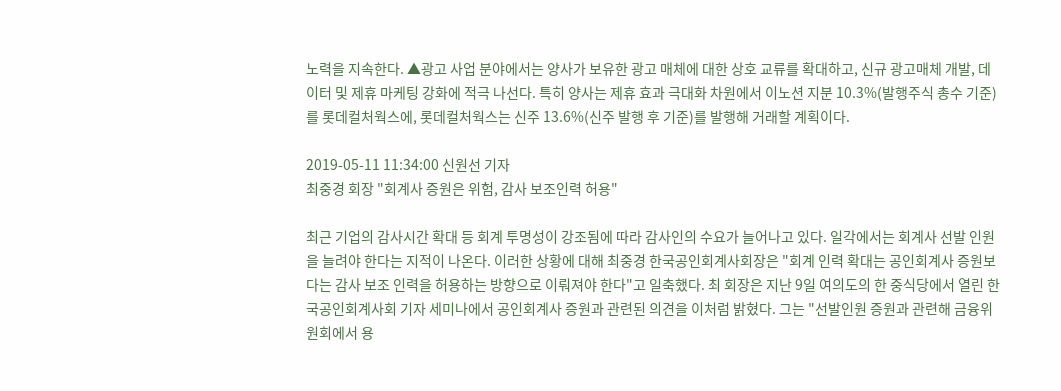노력을 지속한다. ▲광고 사업 분야에서는 양사가 보유한 광고 매체에 대한 상호 교류를 확대하고, 신규 광고매체 개발, 데이터 및 제휴 마케팅 강화에 적극 나선다. 특히 양사는 제휴 효과 극대화 차원에서 이노션 지분 10.3%(발행주식 총수 기준)를 롯데컬처웍스에, 롯데컬처웍스는 신주 13.6%(신주 발행 후 기준)를 발행해 거래할 계획이다.

2019-05-11 11:34:00 신원선 기자
최중경 회장 "회계사 증원은 위험, 감사 보조인력 허용"

최근 기업의 감사시간 확대 등 회계 투명성이 강조됨에 따라 감사인의 수요가 늘어나고 있다. 일각에서는 회계사 선발 인원을 늘려야 한다는 지적이 나온다. 이러한 상황에 대해 최중경 한국공인회계사회장은 "회계 인력 확대는 공인회계사 증원보다는 감사 보조 인력을 허용하는 방향으로 이뤄져야 한다"고 일축했다. 최 회장은 지난 9일 여의도의 한 중식당에서 열린 한국공인회계사회 기자 세미나에서 공인회계사 증원과 관련된 의견을 이처럼 밝혔다. 그는 "선발인원 증원과 관련해 금융위원회에서 용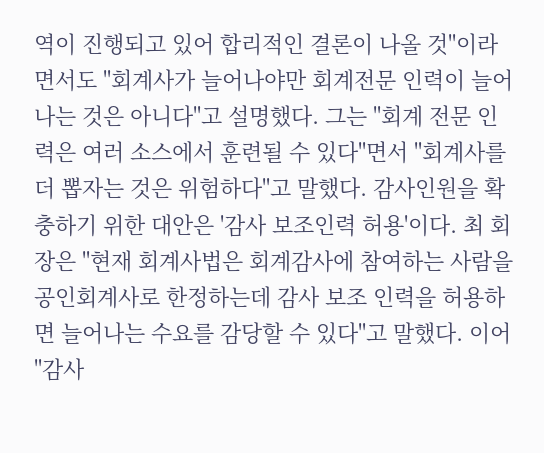역이 진행되고 있어 합리적인 결론이 나올 것"이라면서도 "회계사가 늘어나야만 회계전문 인력이 늘어나는 것은 아니다"고 설명했다. 그는 "회계 전문 인력은 여러 소스에서 훈련될 수 있다"면서 "회계사를 더 뽑자는 것은 위험하다"고 말했다. 감사인원을 확충하기 위한 대안은 '감사 보조인력 허용'이다. 최 회장은 "현재 회계사법은 회계감사에 참여하는 사람을 공인회계사로 한정하는데 감사 보조 인력을 허용하면 늘어나는 수요를 감당할 수 있다"고 말했다. 이어 "감사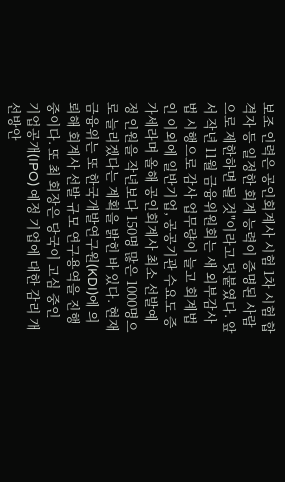보조 인력은 공인회계사 시험 1차 시험 합격자 등 일정한 회계 능력이 증명된 사람으로 제한하면 될 것"이라고 덧붙였다. 앞서 작년 11월 금융위원회는 새 외부감사법 시행으로 감사 업무량이 늘고 회계법인 이외에 일반기업, 공공기관 수요도 증가세라며 올해 공인회계사 최소 선발예정 인원을 작년보다 150명 많은 1000명으로 늘리겠다는 계획을 밝힌 바 있다. 현재 금융위는 또 한국개발연구원(KDI)에 의뢰해 회계사 선발 규모 연구용역을 진행 중이다. 또 최 회장은 당국이 고심 중인 기업공개(IPO) 예정 기업에 대한 감리 개선방안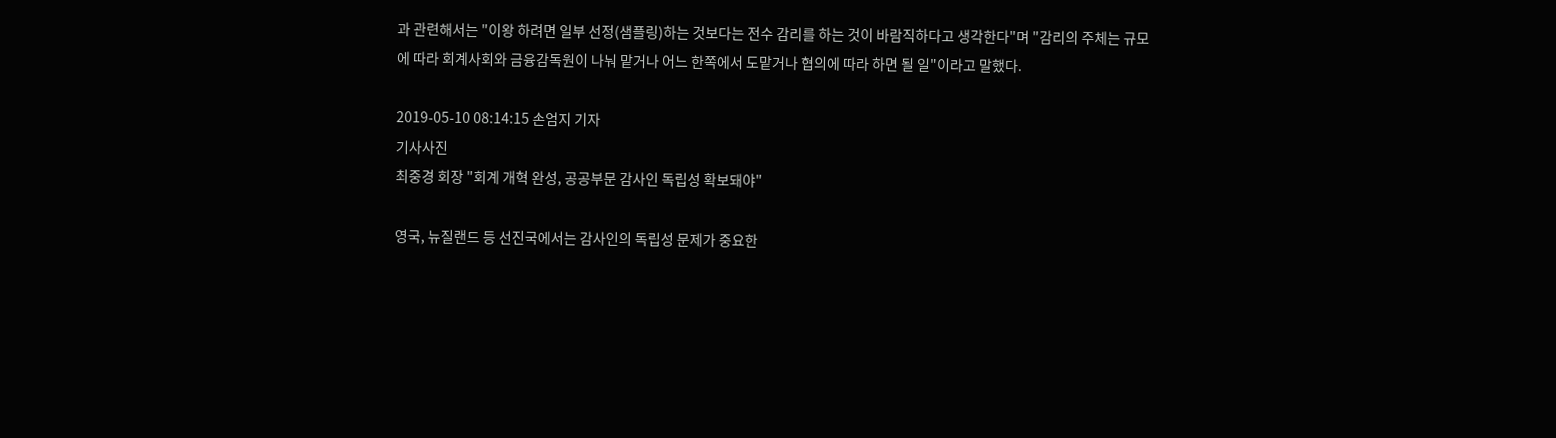과 관련해서는 "이왕 하려면 일부 선정(샘플링)하는 것보다는 전수 감리를 하는 것이 바람직하다고 생각한다"며 "감리의 주체는 규모에 따라 회계사회와 금융감독원이 나눠 맡거나 어느 한쪽에서 도맡거나 협의에 따라 하면 될 일"이라고 말했다.

2019-05-10 08:14:15 손엄지 기자
기사사진
최중경 회장 "회계 개혁 완성, 공공부문 감사인 독립성 확보돼야"

영국, 뉴질랜드 등 선진국에서는 감사인의 독립성 문제가 중요한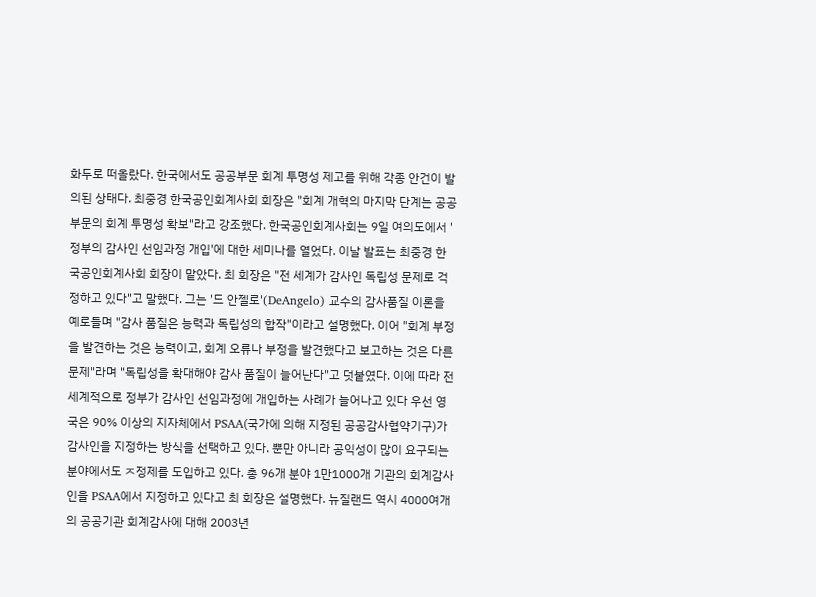화두로 떠올랐다. 한국에서도 공공부문 회계 투명성 제고를 위해 각종 안건이 발의된 상태다. 최중경 한국공인회계사회 회장은 "회계 개혁의 마지막 단계는 공공부문의 회계 투명성 확보"라고 강조했다. 한국공인회계사회는 9일 여의도에서 '정부의 감사인 선임과정 개입'에 대한 세미나를 열었다. 이날 발표는 최중경 한국공인회계사회 회장이 맡았다. 최 회장은 "전 세계가 감사인 독립성 문제로 걱정하고 있다"고 말했다. 그는 '드 안젤로'(DeAngelo) 교수의 감사품질 이론을 예로들며 "감사 품질은 능력과 독립성의 합작"이라고 설명했다. 이어 "회계 부정을 발견하는 것은 능력이고, 회계 오류나 부정을 발견했다고 보고하는 것은 다른 문제"라며 "독립성을 확대해야 감사 품질이 늘어난다"고 덧붙였다. 이에 따라 전 세계적으로 정부가 감사인 선임과정에 개입하는 사례가 늘어나고 있다 우선 영국은 90% 이상의 지자체에서 PSAA(국가에 의해 지정된 공공감사협약기구)가 감사인을 지정하는 방식을 선택하고 있다. 뿐만 아니라 공익성이 많이 요구되는 분야에서도 ㅈ정제를 도입하고 있다. 총 96개 분야 1만1000개 기관의 회계감사인을 PSAA에서 지정하고 있다고 최 회장은 설명했다. 뉴질랜드 역시 4000여개의 공공기관 회계감사에 대해 2003년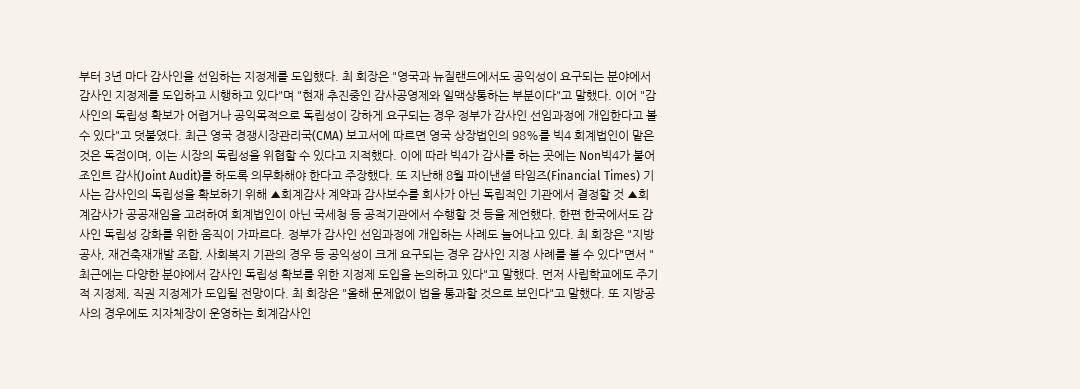부터 3년 마다 감사인을 선임하는 지정제를 도입했다. 최 회장은 "영국과 뉴질랜드에서도 공익성이 요구되는 분야에서 감사인 지정제를 도입하고 시행하고 있다"며 "현재 추진중인 감사공영제와 일맥상통하는 부분이다"고 말했다. 이어 "감사인의 독립성 확보가 어렵거나 공익목적으로 독립성이 강하게 요구되는 경우 정부가 감사인 선임과정에 개입한다고 볼 수 있다"고 덧붙였다. 최근 영국 경쟁시장관리국(CMA) 보고서에 따르면 영국 상장법인의 98%를 빅4 회계법인이 맡은 것은 독점이며, 이는 시장의 독립성을 위협할 수 있다고 지적했다. 이에 따라 빅4가 감사를 하는 곳에는 Non빅4가 붙어 조인트 감사(Joint Audit)를 하도록 의무화해야 한다고 주장했다. 또 지난해 8월 파이낸셜 타임즈(Financial Times) 기사는 감사인의 독립성을 확보하기 위해 ▲회계감사 계약과 감사보수를 회사가 아닌 독립적인 기관에서 결정할 것 ▲회계감사가 공공재임을 고려하여 회계법인이 아닌 국세청 등 공적기관에서 수행할 것 등을 제언했다. 한편 한국에서도 감사인 독립성 강화를 위한 움직이 가파르다. 정부가 감사인 선임과정에 개입하는 사례도 늘어나고 있다. 최 회장은 "지방공사, 재건축재개발 조합, 사회복지 기관의 경우 등 공익성이 크게 요구되는 경우 감사인 지정 사례를 볼 수 있다"면서 "최근에는 다양한 분야에서 감사인 독립성 확보를 위한 지정제 도입을 논의하고 있다"고 말했다. 먼저 사립학교에도 주기적 지정제, 직권 지정제가 도입될 전망이다. 최 회장은 "올해 문제없이 법을 통과할 것으로 보인다"고 말했다. 또 지방공사의 경우에도 지자체장이 운영하는 회계감사인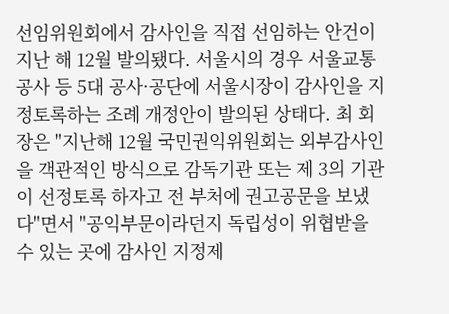선임위원회에서 감사인을 직접 선임하는 안건이 지난 해 12월 발의됐다. 서울시의 경우 서울교통공사 등 5대 공사·공단에 서울시장이 감사인을 지정토록하는 조례 개정안이 발의된 상태다. 최 회장은 "지난해 12월 국민권익위원회는 외부감사인을 객관적인 방식으로 감독기관 또는 제 3의 기관이 선정토록 하자고 전 부처에 권고공문을 보냈다"면서 "공익부문이라던지 독립성이 위협받을 수 있는 곳에 감사인 지정제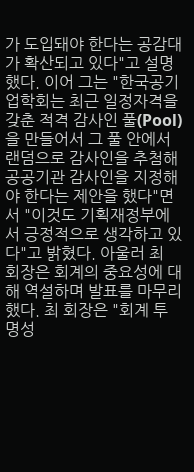가 도입돼야 한다는 공감대가 확산되고 있다"고 설명했다. 이어 그는 "한국공기업학회는 최근 일정자격을 갖춘 적격 감사인 풀(Pool)을 만들어서 그 풀 안에서 랜덤으로 감사인을 추첨해 공공기관 감사인을 지정해야 한다는 제안을 했다"면서 "이것도 기획재정부에서 긍정적으로 생각하고 있다"고 밝혔다. 아울러 최 회장은 회계의 중요성에 대해 역설하며 발표를 마무리했다. 최 회장은 "회계 투명성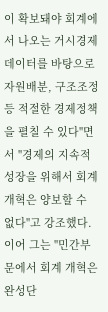이 확보돼야 회계에서 나오는 거시경제 데이터를 바탕으로 자원배분, 구조조정 등 적절한 경제정책을 펼칠 수 있다"면서 "경제의 지속적 성장을 위해서 회계 개혁은 양보할 수 없다"고 강조했다. 이어 그는 "민간부문에서 회계 개혁은 완성단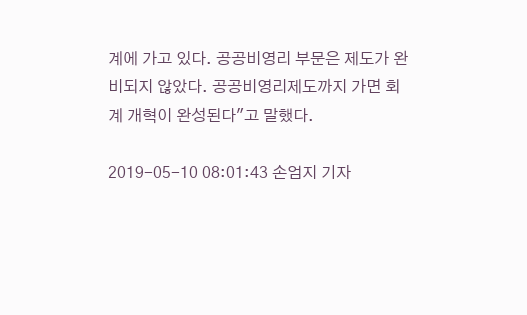계에 가고 있다. 공공비영리 부문은 제도가 완비되지 않았다. 공공비영리제도까지 가면 회계 개혁이 완성된다"고 말했다.

2019-05-10 08:01:43 손엄지 기자